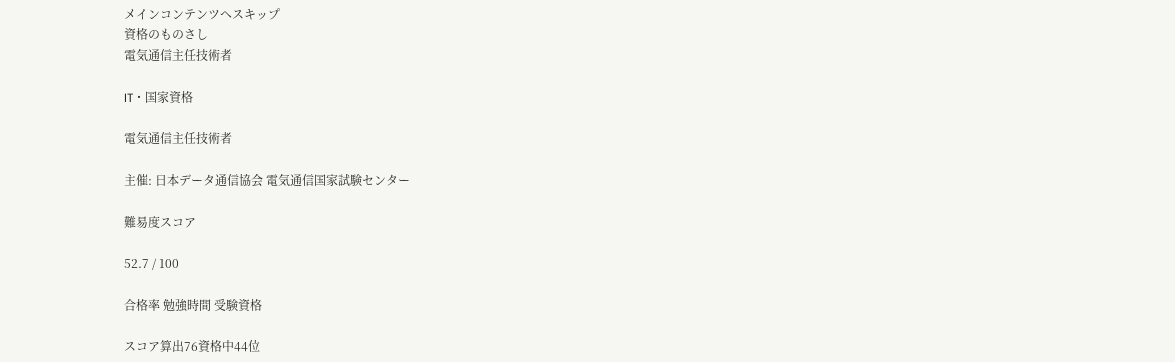メインコンテンツへスキップ
資格のものさし
電気通信主任技術者

IT・国家資格

電気通信主任技術者

主催: 日本データ通信協会 電気通信国家試験センター

難易度スコア

52.7 / 100

合格率 勉強時間 受験資格

スコア算出76資格中44位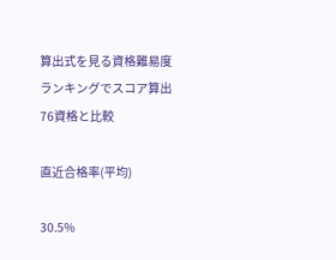算出式を見る資格難易度ランキングでスコア算出76資格と比較

直近合格率(平均)

30.5%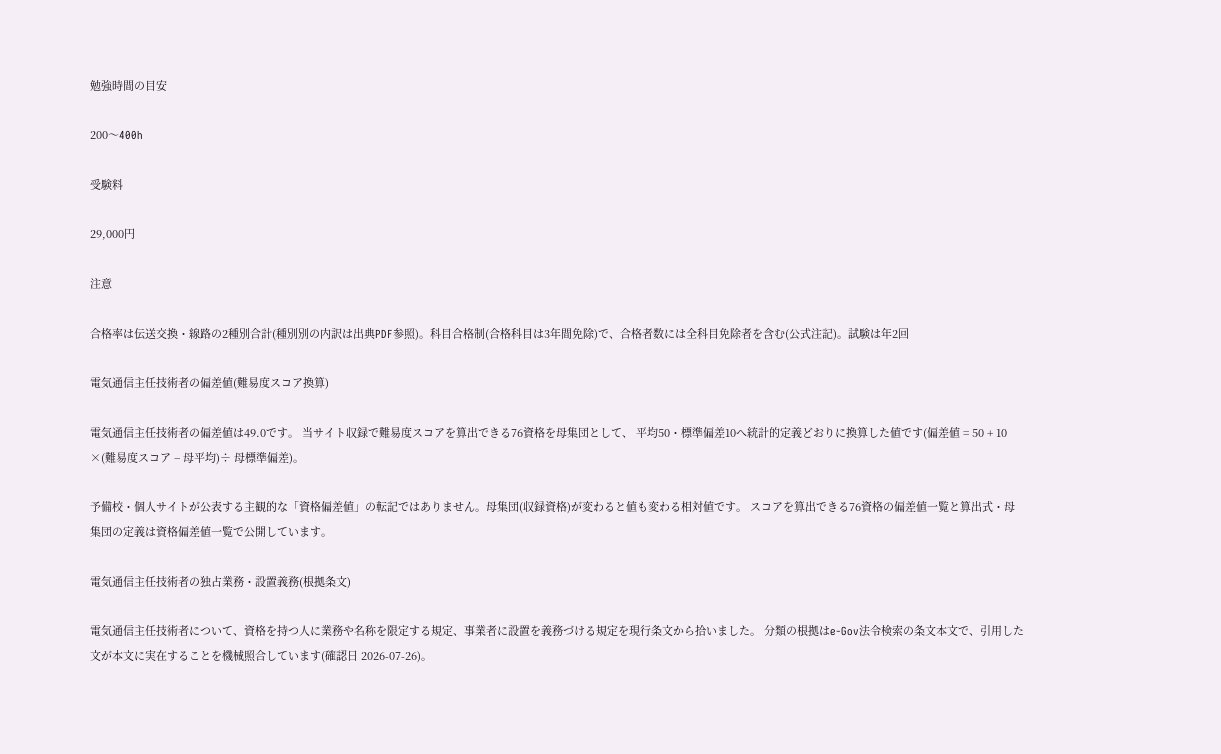勉強時間の目安

200〜400h

受験料

29,000円

注意

合格率は伝送交換・線路の2種別合計(種別別の内訳は出典PDF参照)。科目合格制(合格科目は3年間免除)で、合格者数には全科目免除者を含む(公式注記)。試験は年2回

電気通信主任技術者の偏差値(難易度スコア換算)

電気通信主任技術者の偏差値は49.0です。 当サイト収録で難易度スコアを算出できる76資格を母集団として、 平均50・標準偏差10へ統計的定義どおりに換算した値です(偏差値 = 50 + 10 ×(難易度スコア − 母平均)÷ 母標準偏差)。

予備校・個人サイトが公表する主観的な「資格偏差値」の転記ではありません。母集団(収録資格)が変わると値も変わる相対値です。 スコアを算出できる76資格の偏差値一覧と算出式・母集団の定義は資格偏差値一覧で公開しています。

電気通信主任技術者の独占業務・設置義務(根拠条文)

電気通信主任技術者について、資格を持つ人に業務や名称を限定する規定、事業者に設置を義務づける規定を現行条文から拾いました。 分類の根拠はe-Gov法令検索の条文本文で、引用した文が本文に実在することを機械照合しています(確認日 2026-07-26)。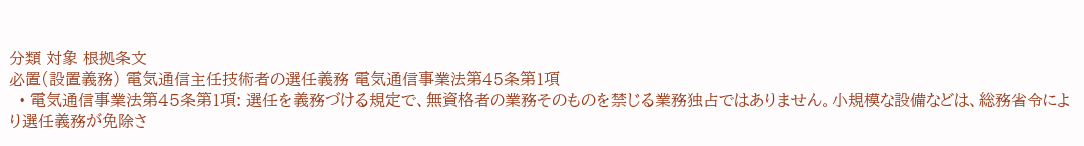分類 対象 根拠条文
必置(設置義務) 電気通信主任技術者の選任義務 電気通信事業法第45条第1項
  • 電気通信事業法第45条第1項: 選任を義務づける規定で、無資格者の業務そのものを禁じる業務独占ではありません。小規模な設備などは、総務省令により選任義務が免除さ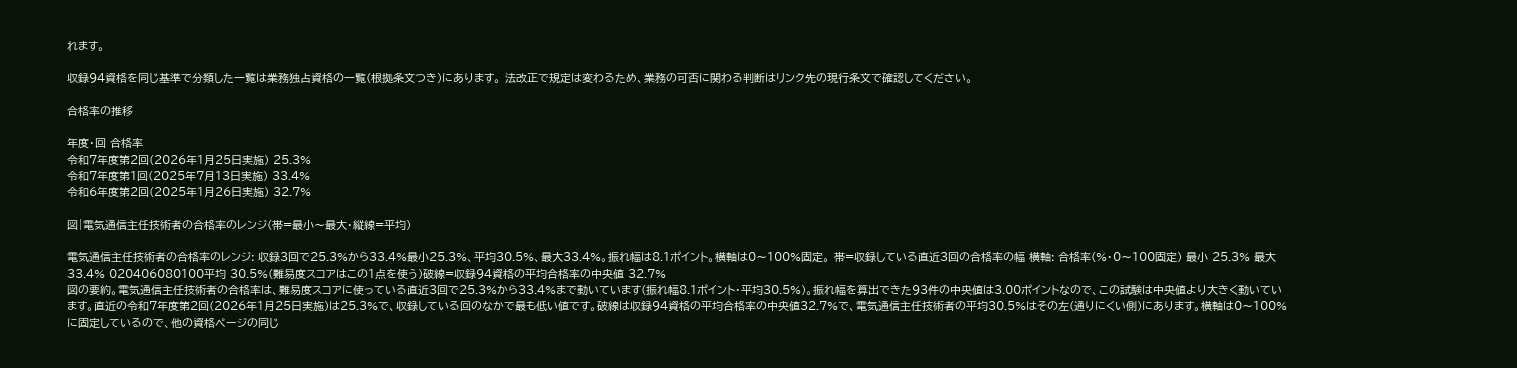れます。

収録94資格を同じ基準で分類した一覧は業務独占資格の一覧(根拠条文つき)にあります。 法改正で規定は変わるため、業務の可否に関わる判断はリンク先の現行条文で確認してください。

合格率の推移

年度・回 合格率
令和7年度第2回(2026年1月25日実施) 25.3%
令和7年度第1回(2025年7月13日実施) 33.4%
令和6年度第2回(2025年1月26日実施) 32.7%

図|電気通信主任技術者の合格率のレンジ(帯=最小〜最大・縦線=平均)

電気通信主任技術者の合格率のレンジ: 収録3回で25.3%から33.4%最小25.3%、平均30.5%、最大33.4%。振れ幅は8.1ポイント。横軸は0〜100%固定。 帯=収録している直近3回の合格率の幅 横軸: 合格率(%・0〜100固定) 最小 25.3% 最大 33.4% 020406080100平均 30.5%(難易度スコアはこの1点を使う)破線=収録94資格の平均合格率の中央値 32.7%
図の要約。電気通信主任技術者の合格率は、難易度スコアに使っている直近3回で25.3%から33.4%まで動いています(振れ幅8.1ポイント・平均30.5%)。振れ幅を算出できた93件の中央値は3.00ポイントなので、この試験は中央値より大きく動いています。直近の令和7年度第2回(2026年1月25日実施)は25.3%で、収録している回のなかで最も低い値です。破線は収録94資格の平均合格率の中央値32.7%で、電気通信主任技術者の平均30.5%はその左(通りにくい側)にあります。横軸は0〜100%に固定しているので、他の資格ページの同じ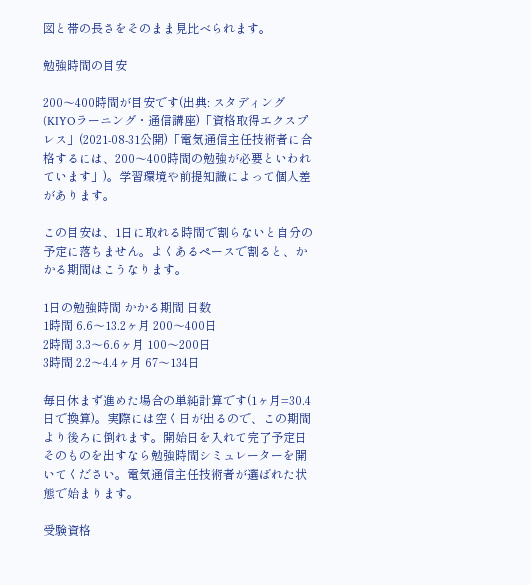図と帯の長さをそのまま見比べられます。

勉強時間の目安

200〜400時間が目安です(出典: スタディング(KIYOラーニング・通信講座)「資格取得エクスプレス」(2021-08-31公開)「電気通信主任技術者に合格するには、200〜400時間の勉強が必要といわれています」)。学習環境や前提知識によって個人差があります。

この目安は、1日に取れる時間で割らないと自分の予定に落ちません。よくあるペースで割ると、かかる期間はこうなります。

1日の勉強時間 かかる期間 日数
1時間 6.6〜13.2ヶ月 200〜400日
2時間 3.3〜6.6ヶ月 100〜200日
3時間 2.2〜4.4ヶ月 67〜134日

毎日休まず進めた場合の単純計算です(1ヶ月=30.4日で換算)。実際には空く日が出るので、この期間より後ろに倒れます。開始日を入れて完了予定日そのものを出すなら勉強時間シミュレーターを開いてください。電気通信主任技術者が選ばれた状態で始まります。

受験資格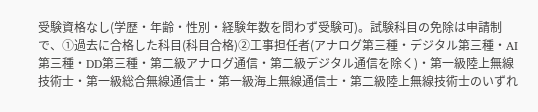受験資格なし(学歴・年齢・性別・経験年数を問わず受験可)。試験科目の免除は申請制で、①過去に合格した科目(科目合格)②工事担任者(アナログ第三種・デジタル第三種・AI第三種・DD第三種・第二級アナログ通信・第二級デジタル通信を除く)・第一級陸上無線技術士・第一級総合無線通信士・第一級海上無線通信士・第二級陸上無線技術士のいずれ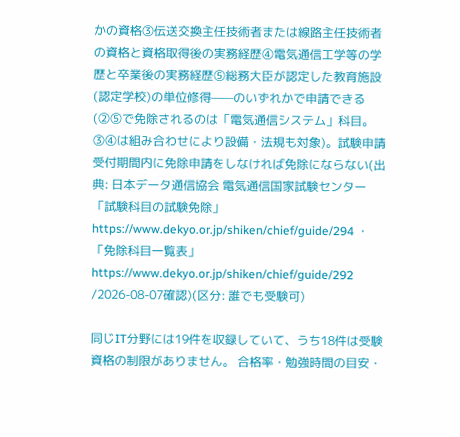かの資格③伝送交換主任技術者または線路主任技術者の資格と資格取得後の実務経歴④電気通信工学等の学歴と卒業後の実務経歴⑤総務大臣が認定した教育施設(認定学校)の単位修得——のいずれかで申請できる(②⑤で免除されるのは「電気通信システム」科目。③④は組み合わせにより設備・法規も対象)。試験申請受付期間内に免除申請をしなければ免除にならない(出典: 日本データ通信協会 電気通信国家試験センター「試験科目の試験免除」https://www.dekyo.or.jp/shiken/chief/guide/294 ・「免除科目一覧表」https://www.dekyo.or.jp/shiken/chief/guide/292 /2026-08-07確認)(区分: 誰でも受験可)

同じIT分野には19件を収録していて、うち18件は受験資格の制限がありません。 合格率・勉強時間の目安・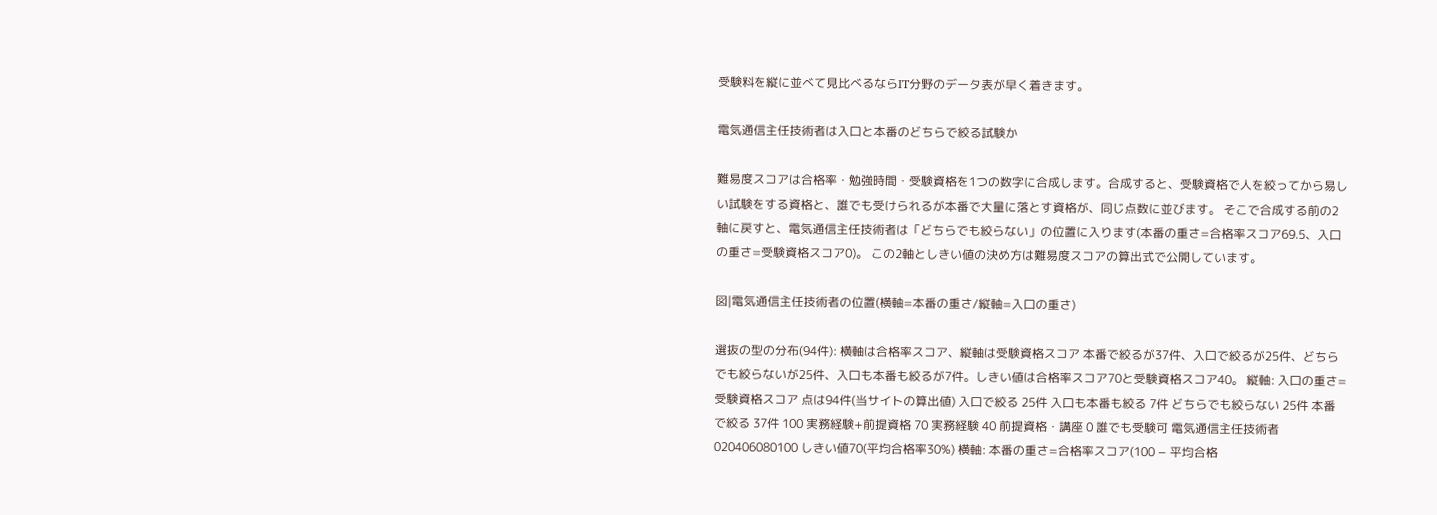受験料を縦に並べて見比べるならIT分野のデータ表が早く着きます。

電気通信主任技術者は入口と本番のどちらで絞る試験か

難易度スコアは合格率・勉強時間・受験資格を1つの数字に合成します。合成すると、受験資格で人を絞ってから易しい試験をする資格と、誰でも受けられるが本番で大量に落とす資格が、同じ点数に並びます。 そこで合成する前の2軸に戻すと、電気通信主任技術者は「どちらでも絞らない」の位置に入ります(本番の重さ=合格率スコア69.5、入口の重さ=受験資格スコア0)。 この2軸としきい値の決め方は難易度スコアの算出式で公開しています。

図|電気通信主任技術者の位置(横軸=本番の重さ/縦軸=入口の重さ)

選抜の型の分布(94件): 横軸は合格率スコア、縦軸は受験資格スコア 本番で絞るが37件、入口で絞るが25件、どちらでも絞らないが25件、入口も本番も絞るが7件。しきい値は合格率スコア70と受験資格スコア40。 縦軸: 入口の重さ=受験資格スコア 点は94件(当サイトの算出値) 入口で絞る 25件 入口も本番も絞る 7件 どちらでも絞らない 25件 本番で絞る 37件 100 実務経験+前提資格 70 実務経験 40 前提資格・講座 0 誰でも受験可 電気通信主任技術者 020406080100 しきい値70(平均合格率30%) 横軸: 本番の重さ=合格率スコア(100 − 平均合格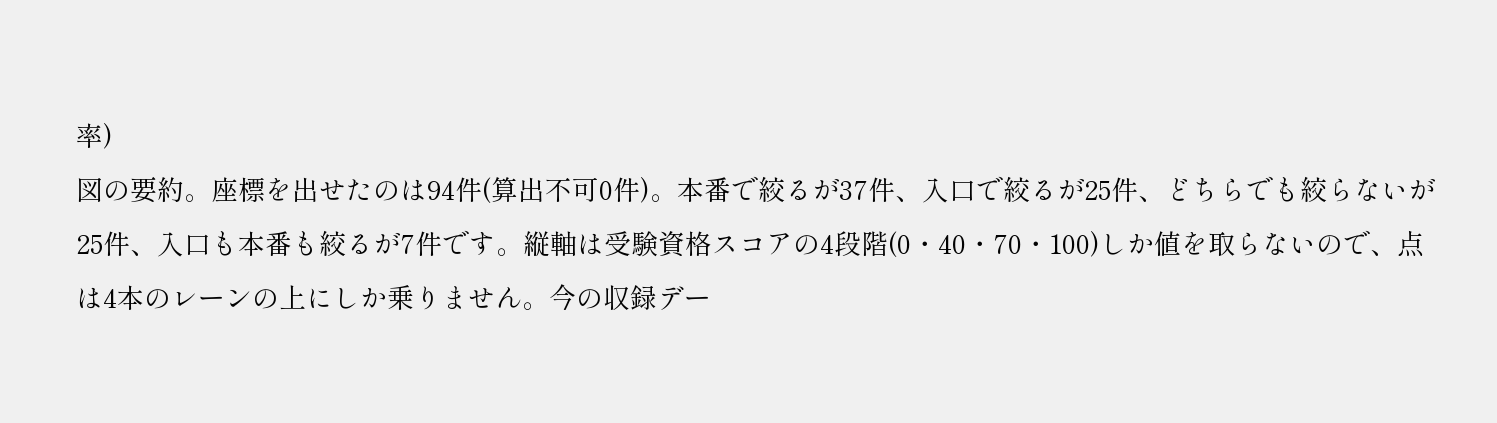率)
図の要約。座標を出せたのは94件(算出不可0件)。本番で絞るが37件、入口で絞るが25件、どちらでも絞らないが25件、入口も本番も絞るが7件です。縦軸は受験資格スコアの4段階(0・40・70・100)しか値を取らないので、点は4本のレーンの上にしか乗りません。今の収録デー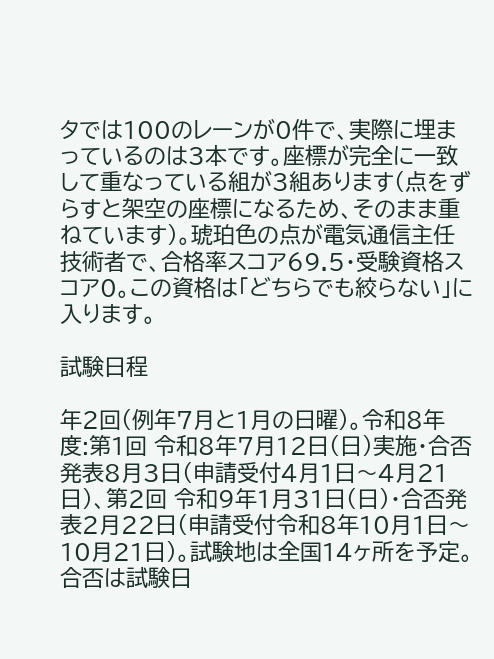タでは100のレーンが0件で、実際に埋まっているのは3本です。座標が完全に一致して重なっている組が3組あります(点をずらすと架空の座標になるため、そのまま重ねています)。琥珀色の点が電気通信主任技術者で、合格率スコア69.5・受験資格スコア0。この資格は「どちらでも絞らない」に入ります。

試験日程

年2回(例年7月と1月の日曜)。令和8年度:第1回 令和8年7月12日(日)実施・合否発表8月3日(申請受付4月1日〜4月21日)、第2回 令和9年1月31日(日)・合否発表2月22日(申請受付令和8年10月1日〜10月21日)。試験地は全国14ヶ所を予定。合否は試験日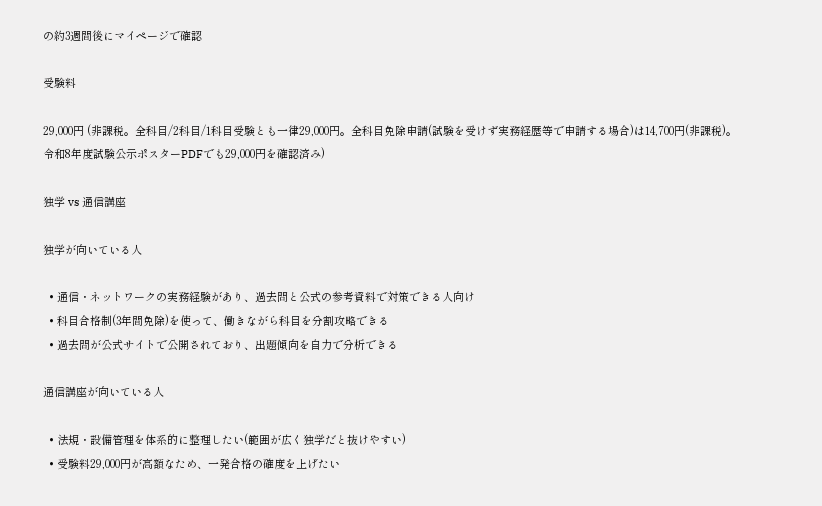の約3週間後にマイページで確認

受験料

29,000円 (非課税。全科目/2科目/1科目受験とも一律29,000円。全科目免除申請(試験を受けず実務経歴等で申請する場合)は14,700円(非課税)。令和8年度試験公示ポスターPDFでも29,000円を確認済み)

独学 vs 通信講座

独学が向いている人

  • 通信・ネットワークの実務経験があり、過去問と公式の参考資料で対策できる人向け
  • 科目合格制(3年間免除)を使って、働きながら科目を分割攻略できる
  • 過去問が公式サイトで公開されており、出題傾向を自力で分析できる

通信講座が向いている人

  • 法規・設備管理を体系的に整理したい(範囲が広く独学だと抜けやすい)
  • 受験料29,000円が高額なため、一発合格の確度を上げたい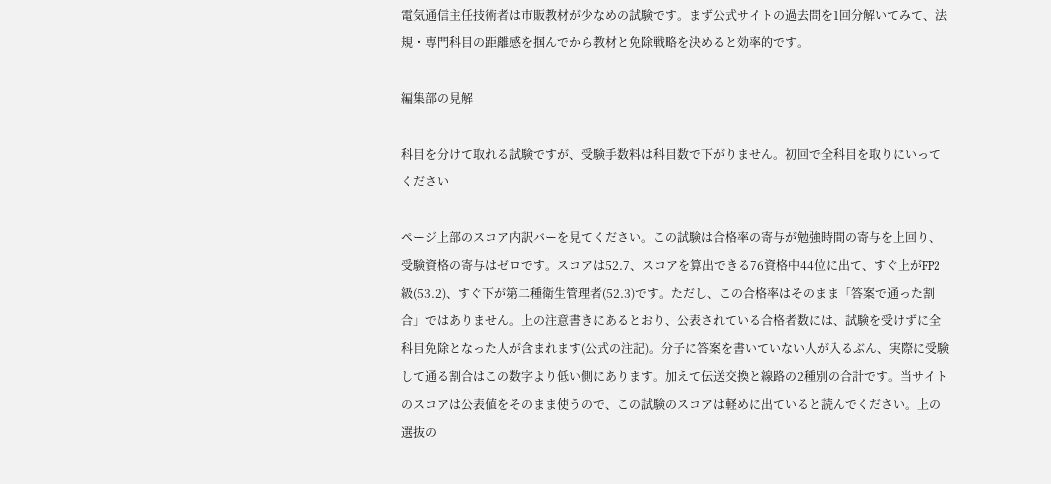電気通信主任技術者は市販教材が少なめの試験です。まず公式サイトの過去問を1回分解いてみて、法規・専門科目の距離感を掴んでから教材と免除戦略を決めると効率的です。

編集部の見解

科目を分けて取れる試験ですが、受験手数料は科目数で下がりません。初回で全科目を取りにいってください

ページ上部のスコア内訳バーを見てください。この試験は合格率の寄与が勉強時間の寄与を上回り、受験資格の寄与はゼロです。スコアは52.7、スコアを算出できる76資格中44位に出て、すぐ上がFP2級(53.2)、すぐ下が第二種衛生管理者(52.3)です。ただし、この合格率はそのまま「答案で通った割合」ではありません。上の注意書きにあるとおり、公表されている合格者数には、試験を受けずに全科目免除となった人が含まれます(公式の注記)。分子に答案を書いていない人が入るぶん、実際に受験して通る割合はこの数字より低い側にあります。加えて伝送交換と線路の2種別の合計です。当サイトのスコアは公表値をそのまま使うので、この試験のスコアは軽めに出ていると読んでください。上の選抜の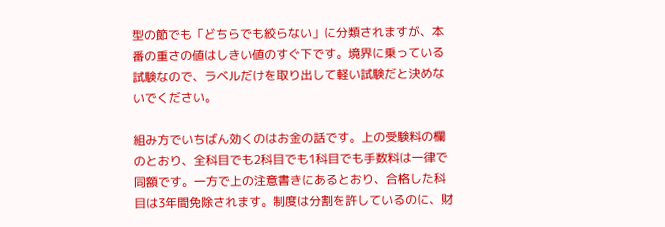型の節でも「どちらでも絞らない」に分類されますが、本番の重さの値はしきい値のすぐ下です。境界に乗っている試験なので、ラベルだけを取り出して軽い試験だと決めないでください。

組み方でいちばん効くのはお金の話です。上の受験料の欄のとおり、全科目でも2科目でも1科目でも手数料は一律で同額です。一方で上の注意書きにあるとおり、合格した科目は3年間免除されます。制度は分割を許しているのに、財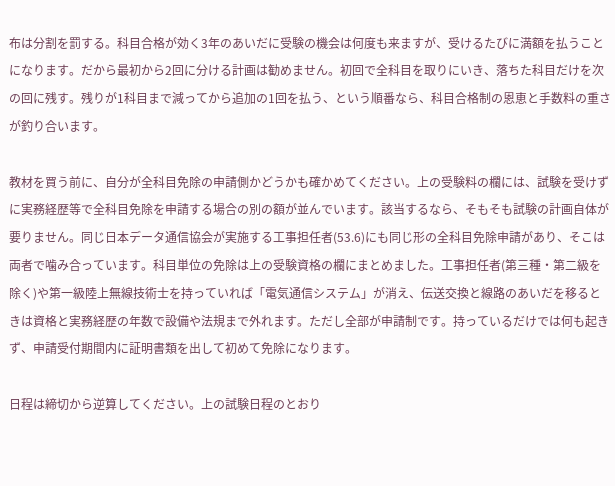布は分割を罰する。科目合格が効く3年のあいだに受験の機会は何度も来ますが、受けるたびに満額を払うことになります。だから最初から2回に分ける計画は勧めません。初回で全科目を取りにいき、落ちた科目だけを次の回に残す。残りが1科目まで減ってから追加の1回を払う、という順番なら、科目合格制の恩恵と手数料の重さが釣り合います。

教材を買う前に、自分が全科目免除の申請側かどうかも確かめてください。上の受験料の欄には、試験を受けずに実務経歴等で全科目免除を申請する場合の別の額が並んでいます。該当するなら、そもそも試験の計画自体が要りません。同じ日本データ通信協会が実施する工事担任者(53.6)にも同じ形の全科目免除申請があり、そこは両者で噛み合っています。科目単位の免除は上の受験資格の欄にまとめました。工事担任者(第三種・第二級を除く)や第一級陸上無線技術士を持っていれば「電気通信システム」が消え、伝送交換と線路のあいだを移るときは資格と実務経歴の年数で設備や法規まで外れます。ただし全部が申請制です。持っているだけでは何も起きず、申請受付期間内に証明書類を出して初めて免除になります。

日程は締切から逆算してください。上の試験日程のとおり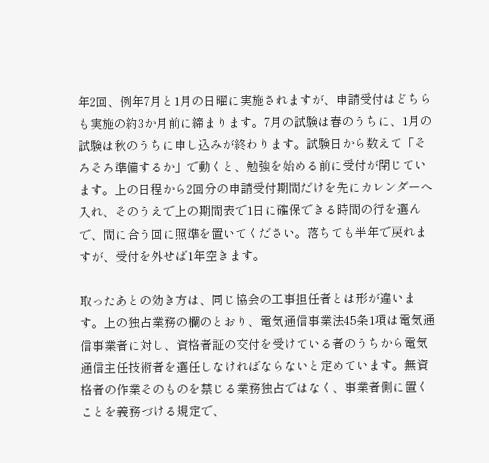年2回、例年7月と1月の日曜に実施されますが、申請受付はどちらも実施の約3か月前に締まります。7月の試験は春のうちに、1月の試験は秋のうちに申し込みが終わります。試験日から数えて「そろそろ準備するか」で動くと、勉強を始める前に受付が閉じています。上の日程から2回分の申請受付期間だけを先にカレンダーへ入れ、そのうえで上の期間表で1日に確保できる時間の行を選んで、間に合う回に照準を置いてください。落ちても半年で戻れますが、受付を外せば1年空きます。

取ったあとの効き方は、同じ協会の工事担任者とは形が違います。上の独占業務の欄のとおり、電気通信事業法45条1項は電気通信事業者に対し、資格者証の交付を受けている者のうちから電気通信主任技術者を選任しなければならないと定めています。無資格者の作業そのものを禁じる業務独占ではなく、事業者側に置くことを義務づける規定で、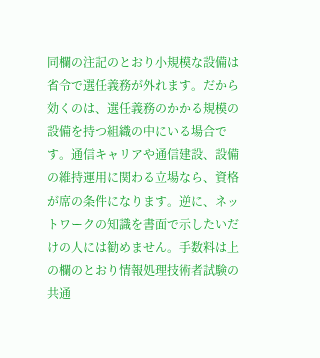同欄の注記のとおり小規模な設備は省令で選任義務が外れます。だから効くのは、選任義務のかかる規模の設備を持つ組織の中にいる場合です。通信キャリアや通信建設、設備の維持運用に関わる立場なら、資格が席の条件になります。逆に、ネットワークの知識を書面で示したいだけの人には勧めません。手数料は上の欄のとおり情報処理技術者試験の共通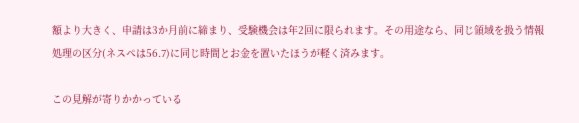額より大きく、申請は3か月前に締まり、受験機会は年2回に限られます。その用途なら、同じ領域を扱う情報処理の区分(ネスペは56.7)に同じ時間とお金を置いたほうが軽く済みます。

この見解が寄りかかっている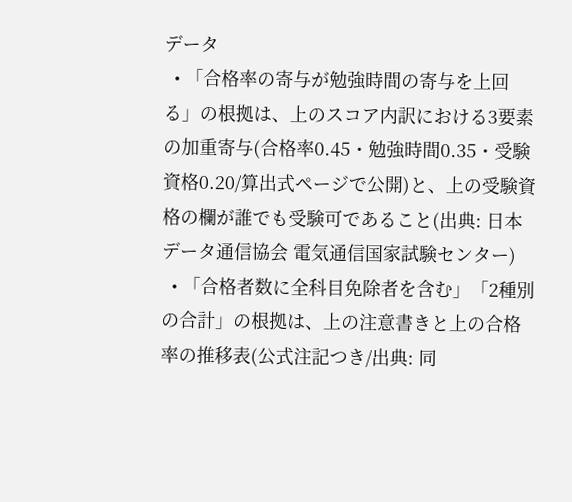データ
  • 「合格率の寄与が勉強時間の寄与を上回る」の根拠は、上のスコア内訳における3要素の加重寄与(合格率0.45・勉強時間0.35・受験資格0.20/算出式ページで公開)と、上の受験資格の欄が誰でも受験可であること(出典: 日本データ通信協会 電気通信国家試験センター)
  • 「合格者数に全科目免除者を含む」「2種別の合計」の根拠は、上の注意書きと上の合格率の推移表(公式注記つき/出典: 同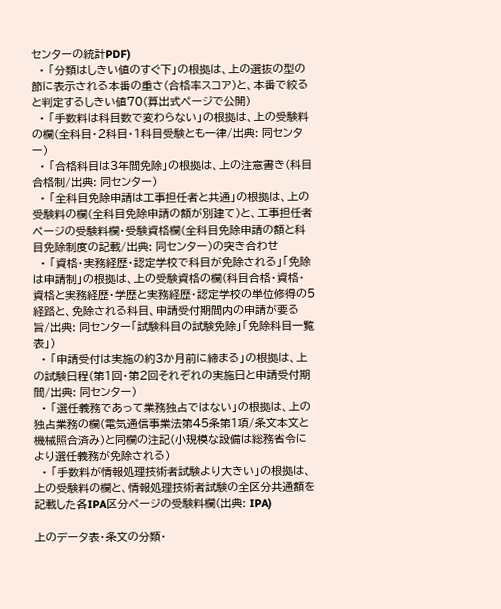センターの統計PDF)
  • 「分類はしきい値のすぐ下」の根拠は、上の選抜の型の節に表示される本番の重さ(合格率スコア)と、本番で絞ると判定するしきい値70(算出式ページで公開)
  • 「手数料は科目数で変わらない」の根拠は、上の受験料の欄(全科目・2科目・1科目受験とも一律/出典: 同センター)
  • 「合格科目は3年間免除」の根拠は、上の注意書き(科目合格制/出典: 同センター)
  • 「全科目免除申請は工事担任者と共通」の根拠は、上の受験料の欄(全科目免除申請の額が別建て)と、工事担任者ページの受験料欄・受験資格欄(全科目免除申請の額と科目免除制度の記載/出典: 同センター)の突き合わせ
  • 「資格・実務経歴・認定学校で科目が免除される」「免除は申請制」の根拠は、上の受験資格の欄(科目合格・資格・資格と実務経歴・学歴と実務経歴・認定学校の単位修得の5経路と、免除される科目、申請受付期間内の申請が要る旨/出典: 同センター「試験科目の試験免除」「免除科目一覧表」)
  • 「申請受付は実施の約3か月前に締まる」の根拠は、上の試験日程(第1回・第2回それぞれの実施日と申請受付期間/出典: 同センター)
  • 「選任義務であって業務独占ではない」の根拠は、上の独占業務の欄(電気通信事業法第45条第1項/条文本文と機械照合済み)と同欄の注記(小規模な設備は総務省令により選任義務が免除される)
  • 「手数料が情報処理技術者試験より大きい」の根拠は、上の受験料の欄と、情報処理技術者試験の全区分共通額を記載した各IPA区分ページの受験料欄(出典: IPA)

上のデータ表・条文の分類・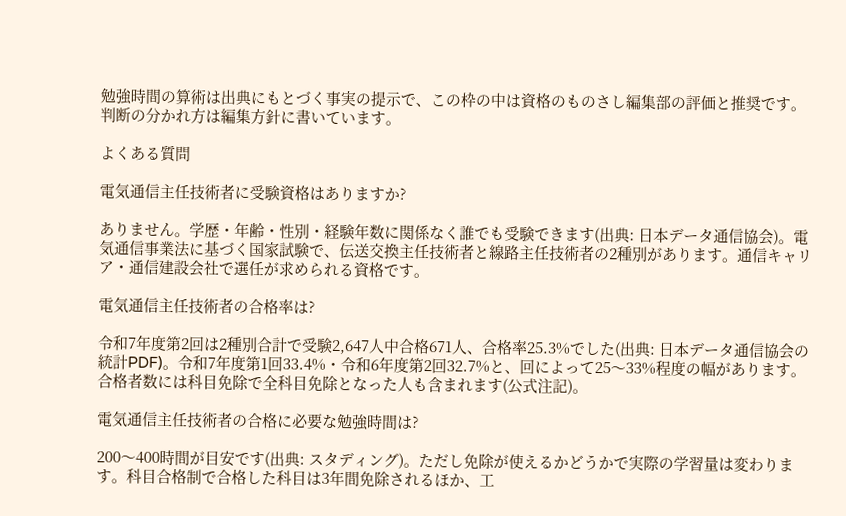勉強時間の算術は出典にもとづく事実の提示で、この枠の中は資格のものさし編集部の評価と推奨です。判断の分かれ方は編集方針に書いています。

よくある質問

電気通信主任技術者に受験資格はありますか?

ありません。学歴・年齢・性別・経験年数に関係なく誰でも受験できます(出典: 日本データ通信協会)。電気通信事業法に基づく国家試験で、伝送交換主任技術者と線路主任技術者の2種別があります。通信キャリア・通信建設会社で選任が求められる資格です。

電気通信主任技術者の合格率は?

令和7年度第2回は2種別合計で受験2,647人中合格671人、合格率25.3%でした(出典: 日本データ通信協会の統計PDF)。令和7年度第1回33.4%・令和6年度第2回32.7%と、回によって25〜33%程度の幅があります。合格者数には科目免除で全科目免除となった人も含まれます(公式注記)。

電気通信主任技術者の合格に必要な勉強時間は?

200〜400時間が目安です(出典: スタディング)。ただし免除が使えるかどうかで実際の学習量は変わります。科目合格制で合格した科目は3年間免除されるほか、工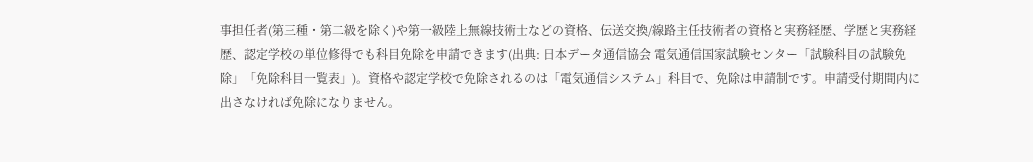事担任者(第三種・第二級を除く)や第一級陸上無線技術士などの資格、伝送交換/線路主任技術者の資格と実務経歴、学歴と実務経歴、認定学校の単位修得でも科目免除を申請できます(出典: 日本データ通信協会 電気通信国家試験センター「試験科目の試験免除」「免除科目一覧表」)。資格や認定学校で免除されるのは「電気通信システム」科目で、免除は申請制です。申請受付期間内に出さなければ免除になりません。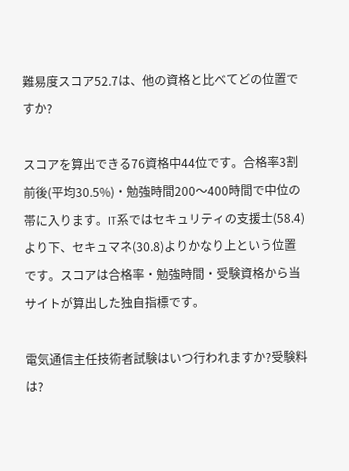難易度スコア52.7は、他の資格と比べてどの位置ですか?

スコアを算出できる76資格中44位です。合格率3割前後(平均30.5%)・勉強時間200〜400時間で中位の帯に入ります。IT系ではセキュリティの支援士(58.4)より下、セキュマネ(30.8)よりかなり上という位置です。スコアは合格率・勉強時間・受験資格から当サイトが算出した独自指標です。

電気通信主任技術者試験はいつ行われますか?受験料は?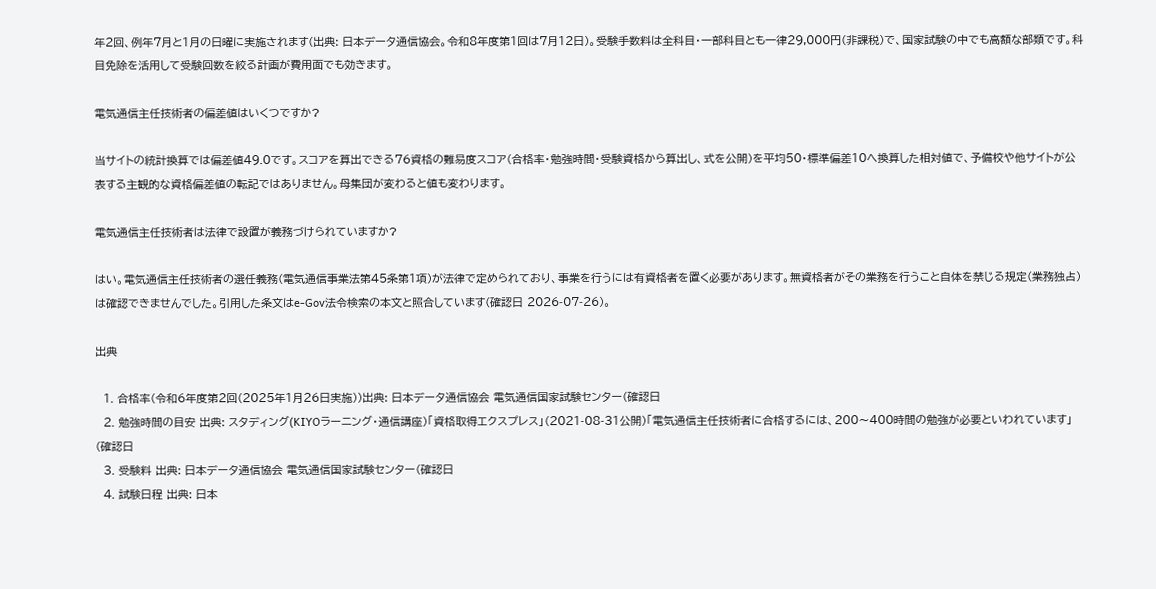年2回、例年7月と1月の日曜に実施されます(出典: 日本データ通信協会。令和8年度第1回は7月12日)。受験手数料は全科目・一部科目とも一律29,000円(非課税)で、国家試験の中でも高額な部類です。科目免除を活用して受験回数を絞る計画が費用面でも効きます。

電気通信主任技術者の偏差値はいくつですか?

当サイトの統計換算では偏差値49.0です。スコアを算出できる76資格の難易度スコア(合格率・勉強時間・受験資格から算出し、式を公開)を平均50・標準偏差10へ換算した相対値で、予備校や他サイトが公表する主観的な資格偏差値の転記ではありません。母集団が変わると値も変わります。

電気通信主任技術者は法律で設置が義務づけられていますか?

はい。電気通信主任技術者の選任義務(電気通信事業法第45条第1項)が法律で定められており、事業を行うには有資格者を置く必要があります。無資格者がその業務を行うこと自体を禁じる規定(業務独占)は確認できませんでした。引用した条文はe-Gov法令検索の本文と照合しています(確認日 2026-07-26)。

出典

  1. 合格率(令和6年度第2回(2025年1月26日実施))出典: 日本データ通信協会 電気通信国家試験センター(確認日
  2. 勉強時間の目安 出典: スタディング(KIYOラーニング・通信講座)「資格取得エクスプレス」(2021-08-31公開)「電気通信主任技術者に合格するには、200〜400時間の勉強が必要といわれています」(確認日
  3. 受験料 出典: 日本データ通信協会 電気通信国家試験センター(確認日
  4. 試験日程 出典: 日本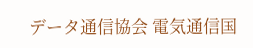データ通信協会 電気通信国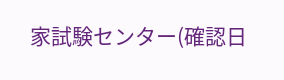家試験センター(確認日